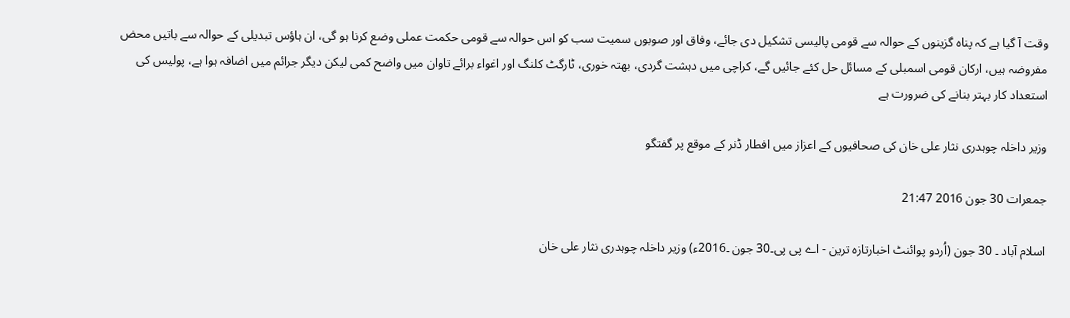وقت آ گیا ہے کہ پناہ گزینوں کے حوالہ سے قومی پالیسی تشکیل دی جائے، وفاق اور صوبوں سمیت سب کو اس حوالہ سے قومی حکمت عملی وضع کرنا ہو گی، ان ہاؤس تبدیلی کے حوالہ سے باتیں محض مفروضہ ہیں، ارکان قومی اسمبلی کے مسائل حل کئے جائیں گے، کراچی میں دہشت گردی، بھتہ خوری، ٹارگٹ کلنگ اور اغواء برائے تاوان میں واضح کمی لیکن دیگر جرائم میں اضافہ ہوا ہے، پولیس کی استعداد کار بہتر بنانے کی ضرورت ہے

وزیر داخلہ چوہدری نثار علی خان کی صحافیوں کے اعزاز میں افطار ڈنر کے موقع پر گفتگو

جمعرات 30 جون 2016 21:47

اسلام آباد ۔ 30 جون (اُردو پوائنٹ اخبارتازہ ترین - اے پی پی۔30 جون ۔2016ء) وزیر داخلہ چوہدری نثار علی خان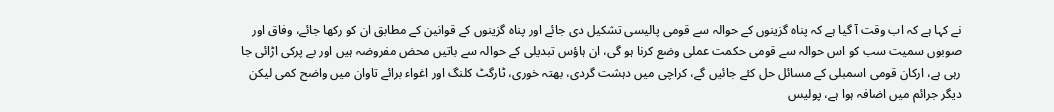نے کہا ہے کہ اب وقت آ گیا ہے کہ پناہ گزینوں کے حوالہ سے قومی پالیسی تشکیل دی جائے اور پناہ گزینوں کے قوانین کے مطابق ان کو رکھا جائے، وفاق اور صوبوں سمیت سب کو اس حوالہ سے قومی حکمت عملی وضع کرنا ہو گی، ان ہاؤس تبدیلی کے حوالہ سے باتیں محض مفروضہ ہیں اور بے پرکی اڑائی جا رہی ہے، ارکان قومی اسمبلی کے مسائل حل کئے جائیں گے، کراچی میں دہشت گردی، بھتہ خوری، ٹارگٹ کلنگ اور اغواء برائے تاوان میں واضح کمی لیکن دیگر جرائم میں اضافہ ہوا ہے، پولیس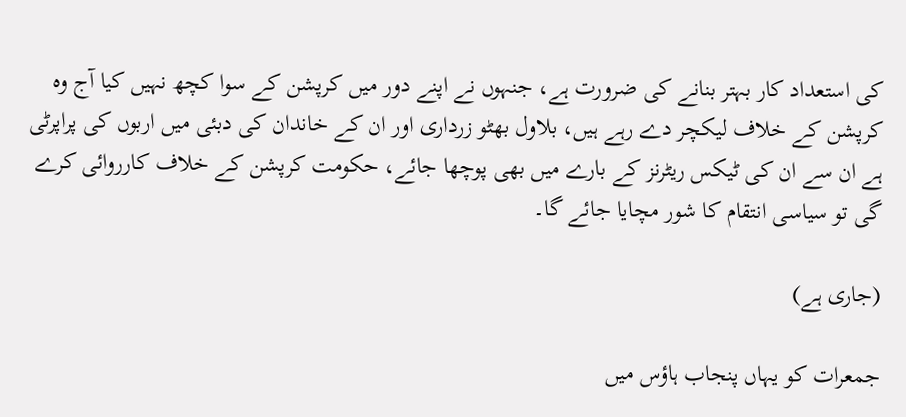کی استعداد کار بہتر بنانے کی ضرورت ہے، جنہوں نے اپنے دور میں کرپشن کے سوا کچھ نہیں کیا آج وہ کرپشن کے خلاف لیکچر دے رہے ہیں، بلاول بھٹو زرداری اور ان کے خاندان کی دبئی میں اربوں کی پراپرٹی ہے ان سے ان کی ٹیکس ریٹرنز کے بارے میں بھی پوچھا جائے، حکومت کرپشن کے خلاف کارروائی کرے گی تو سیاسی انتقام کا شور مچایا جائے گا۔

(جاری ہے)

جمعرات کو یہاں پنجاب ہاؤس میں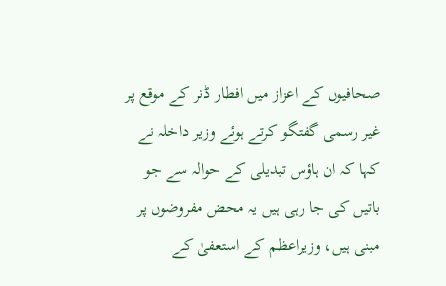صحافیوں کے اعزاز میں افطار ڈنر کے موقع پر غیر رسمی گفتگو کرتے ہوئے وزیر داخلہ نے کہا کہ ان ہاؤس تبدیلی کے حوالہ سے جو باتیں کی جا رہی ہیں یہ محض مفروضوں پر مبنی ہیں، وزیراعظم کے استعفیٰ کے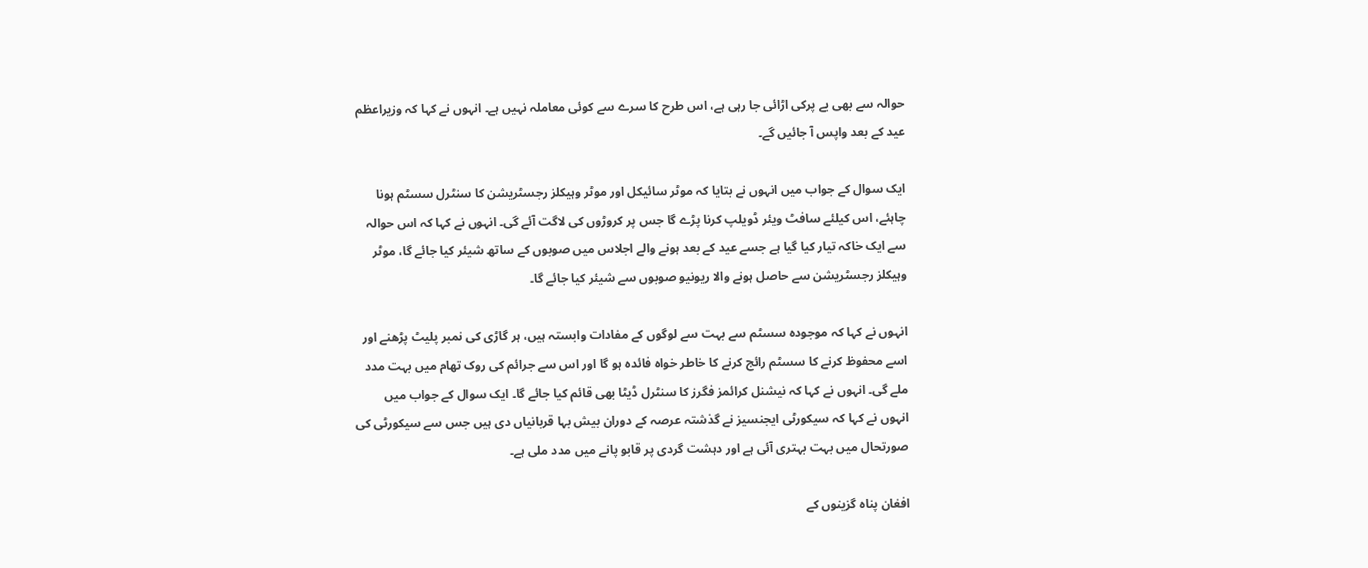حوالہ سے بھی بے پرکی اڑائی جا رہی ہے، اس طرح کا سرے سے کوئی معاملہ نہیں ہے۔ انہوں نے کہا کہ وزیراعظم عید کے بعد واپس آ جائیں گے۔

ایک سوال کے جواب میں انہوں نے بتایا کہ موٹر سائیکل اور موٹر وہیکلز رجسٹریشن کا سنٹرل سسٹم ہونا چاہئے، اس کیلئے سافٹ ویئر ڈویلپ کرنا پڑے گا جس پر کروڑوں کی لاگت آئے گی۔ انہوں نے کہا کہ اس حوالہ سے ایک خاکہ تیار کیا گیا ہے جسے عید کے بعد ہونے والے اجلاس میں صوبوں کے ساتھ شیئر کیا جائے گا، موٹر وہیکلز رجسٹریشن سے حاصل ہونے والا ریونیو صوبوں سے شیئر کیا جائے گا۔

انہوں نے کہا کہ موجودہ سسٹم سے بہت سے لوگوں کے مفادات وابستہ ہیں، ہر گاڑی کی نمبر پلیٹ پڑھنے اور اسے محفوظ کرنے کا سسٹم رائج کرنے کا خاطر خواہ فائدہ ہو گا اور اس سے جرائم کی روک تھام میں بہت مدد ملے گی۔ انہوں نے کہا کہ نیشنل کرائمز فگرز کا سنٹرل ڈیٹا بھی قائم کیا جائے گا۔ ایک سوال کے جواب میں انہوں نے کہا کہ سیکورٹی ایجنسیز نے گذشتہ عرصہ کے دوران بیش بہا قربانیاں دی ہیں جس سے سیکورٹی کی صورتحال میں بہت بہتری آئی ہے اور دہشت گردی پر قابو پانے میں مدد ملی ہے۔

افغان پناہ گزینوں کے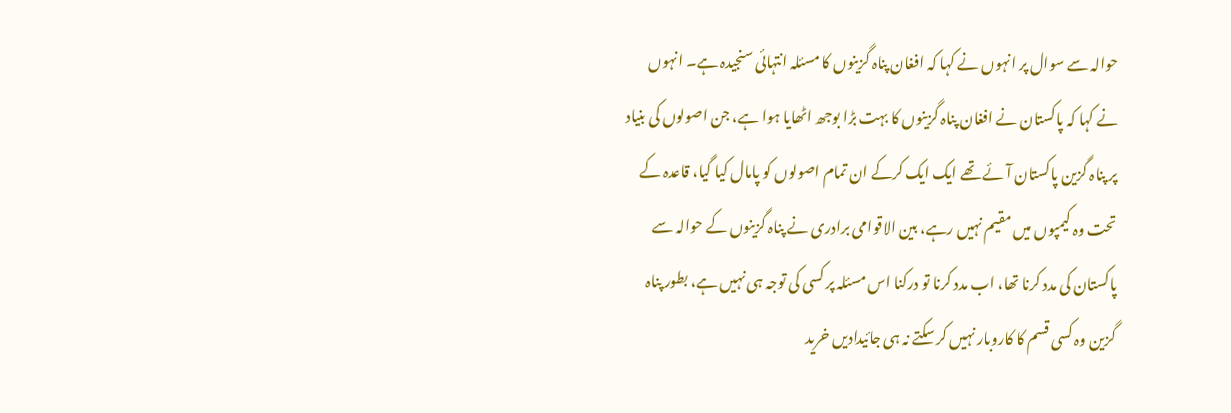حوالہ سے سوال پر انہوں نے کہا کہ افغان پناہ گزینوں کا مسئلہ انتہائی سنجیدہ ہے۔ انہوں نے کہا کہ پاکستان نے افغان پناہ گزینوں کا بہت بڑا بوجھ اٹھایا ہوا ہے، جن اصولوں کی بنیاد پر پناہ گزین پاکستان آئے تھے ایک ایک کرکے ان تمام اصولوں کو پامال کیا گیا، قاعدہ کے تحت وہ کیمپوں میں مقیم نہیں رہے، بین الاقوامی برادری نے پناہ گزینوں کے حوالہ سے پاکستان کی مدد کرنا تھا، اب مدد کرنا تو درکنا اس مسئلہ پر کسی کی توجہ ہی نہیں ہے، بطور پناہ گزین وہ کسی قسم کا کاروبار نہیں کر سکتے نہ ہی جائیدادیں خرید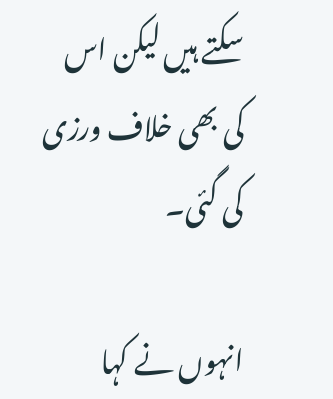سکتے ہیں لیکن اس کی بھی خلاف ورزی کی گئی۔

انہوں نے کہا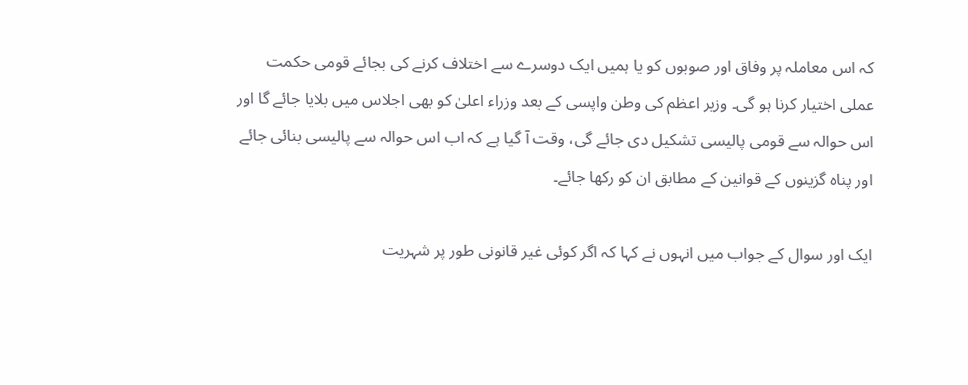کہ اس معاملہ پر وفاق اور صوبوں کو یا ہمیں ایک دوسرے سے اختلاف کرنے کی بجائے قومی حکمت عملی اختیار کرنا ہو گی۔ وزیر اعظم کی وطن واپسی کے بعد وزراء اعلیٰ کو بھی اجلاس میں بلایا جائے گا اور اس حوالہ سے قومی پالیسی تشکیل دی جائے گی، وقت آ گیا ہے کہ اب اس حوالہ سے پالیسی بنائی جائے اور پناہ گزینوں کے قوانین کے مطابق ان کو رکھا جائے۔

ایک اور سوال کے جواب میں انہوں نے کہا کہ اگر کوئی غیر قانونی طور پر شہریت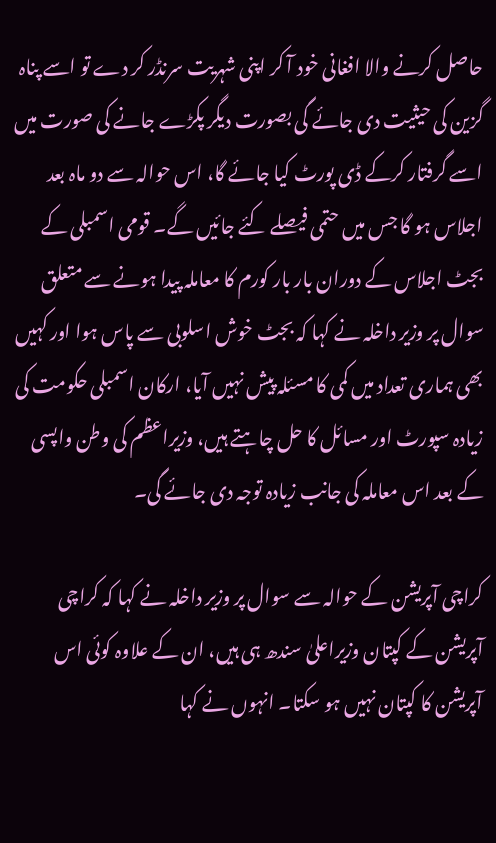حاصل کرنے والا افغانی خود آ کر اپنی شہریت سرنڈر کر دے تو اسے پناہ گزین کی حیثیت دی جائے گی بصورت دیگر پکڑے جانے کی صورت میں اسے گرفتار کرکے ڈی پورٹ کیا جائے گا، اس حوالہ سے دو ماہ بعد اجلاس ہو گا جس میں حتمی فیصلے کئے جائیں گے۔ قومی اسمبلی کے بجٹ اجلاس کے دوران بار بار کورم کا معاملہ پیدا ہونے سے متعلق سوال پر وزیر داخلہ نے کہا کہ بجٹ خوش اسلوبی سے پاس ہوا اور کہیں بھی ہماری تعداد میں کمی کا مسئلہ پیش نہیں آیا، ارکان اسمبلی حکومت کی زیادہ سپورٹ اور مسائل کا حل چاہتے ہیں، وزیراعظم کی وطن واپسی کے بعد اس معاملہ کی جانب زیادہ توجہ دی جائے گی۔

کراچی آپریشن کے حوالہ سے سوال پر وزیر داخلہ نے کہا کہ کراچی آپریشن کے کپتان وزیراعلیٰ سندھ ہی ہیں، ان کے علاوہ کوئی اس آپریشن کا کپتان نہیں ہو سکتا۔ انہوں نے کہا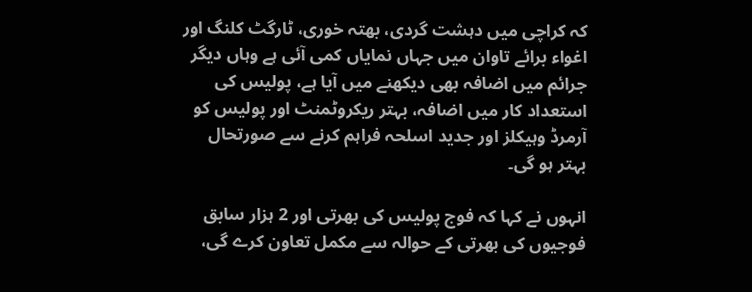کہ کراچی میں دہشت گردی، بھتہ خوری، ٹارگٹ کلنگ اور اغواء برائے تاوان میں جہاں نمایاں کمی آئی ہے وہاں دیگر جرائم میں اضافہ بھی دیکھنے میں آیا ہے، پولیس کی استعداد کار میں اضافہ، بہتر ریکروٹمنٹ اور پولیس کو آرمرڈ وہیکلز اور جدید اسلحہ فراہم کرنے سے صورتحال بہتر ہو گی۔

انہوں نے کہا کہ فوج پولیس کی بھرتی اور 2 ہزار سابق فوجیوں کی بھرتی کے حوالہ سے مکمل تعاون کرے گی،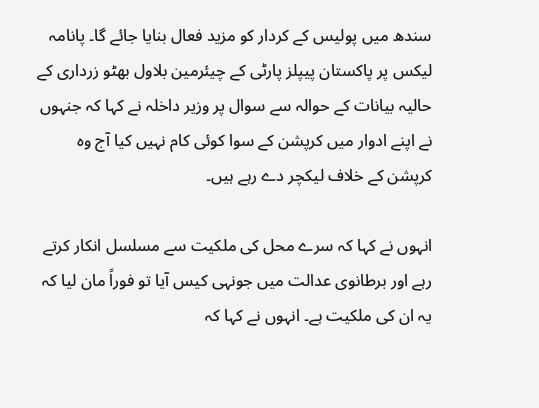سندھ میں پولیس کے کردار کو مزید فعال بنایا جائے گا۔ پانامہ لیکس پر پاکستان پیپلز پارٹی کے چیئرمین بلاول بھٹو زرداری کے حالیہ بیانات کے حوالہ سے سوال پر وزیر داخلہ نے کہا کہ جنہوں نے اپنے ادوار میں کرپشن کے سوا کوئی کام نہیں کیا آج وہ کرپشن کے خلاف لیکچر دے رہے ہیں۔

انہوں نے کہا کہ سرے محل کی ملکیت سے مسلسل انکار کرتے رہے اور برطانوی عدالت میں جونہی کیس آیا تو فوراً مان لیا کہ یہ ان کی ملکیت ہے۔ انہوں نے کہا کہ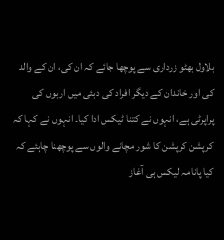بلاول بھٹو زرداری سے پوچھا جائے کہ ان کی، ان کے والد کی اور خاندان کے دیگر افراد کی دبئی میں اربوں کی پراپرٹی ہے، انہوں نے کتنا ٹیکس ادا کیا۔ انہوں نے کہا کہ کرپشن کرپشن کا شور مچانے والوں سے پوچھنا چاہئے کہ کیا پانامہ لیکس ہی آغاز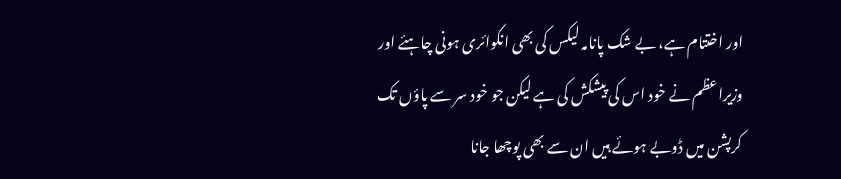اور اختتام ہے، بے شک پانامہ لیکس کی بھی انکوائری ہونی چاہئے اور وزیراعظم نے خود اس کی پیشکش کی ہے لیکن جو خود سر سے پاؤں تک کرپشن میں ڈوبے ہوئے ہیں ان سے بھی پوچھا جانا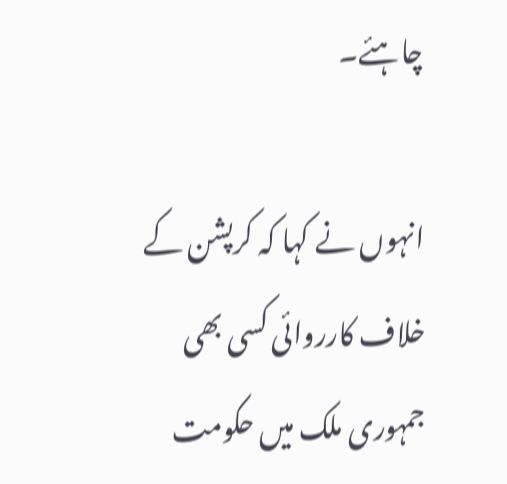چاہئے۔

انہوں نے کہا کہ کرپشن کے خلاف کارروائی کسی بھی جمہوری ملک میں حکومت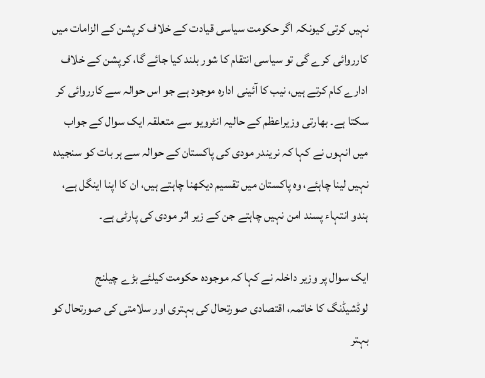نہیں کرتی کیونکہ اگر حکومت سیاسی قیادت کے خلاف کرپشن کے الزامات میں کارروائی کرے گی تو سیاسی انتقام کا شور بلند کیا جائے گا، کرپشن کے خلاف ادارے کام کرتے ہیں، نیب کا آئینی ادارہ موجود ہے جو اس حوالہ سے کارروائی کر سکتا ہے۔ بھارتی وزیراعظم کے حالیہ انٹرویو سے متعلقہ ایک سوال کے جواب میں انہوں نے کہا کہ نریندر مودی کی پاکستان کے حوالہ سے ہر بات کو سنجیدہ نہیں لینا چاہئے، وہ پاکستان میں تقسیم دیکھنا چاہتے ہیں، ان کا اپنا اینگل ہے، ہندو انتہاء پسند امن نہیں چاہتے جن کے زیر اثر مودی کی پارٹی ہے۔

ایک سوال پر وزیر داخلہ نے کہا کہ موجودہ حکومت کیلئے بڑے چیلنج لوڈشیڈنگ کا خاتمہ، اقتصادی صورتحال کی بہتری اور سلامتی کی صورتحال کو بہتر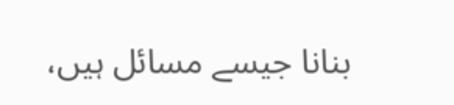بنانا جیسے مسائل ہیں،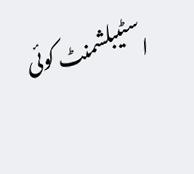اسٹیبلشمنٹ کوئی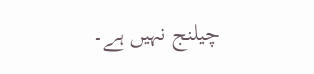چیلنج نہیں ہے۔